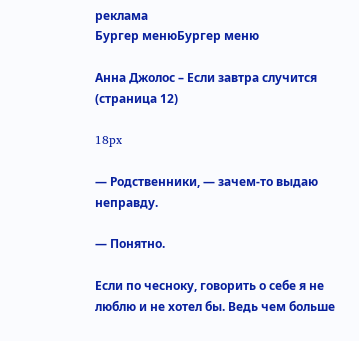реклама
Бургер менюБургер меню

Анна Джолос – Если завтра случится (страница 12)

18px

— Родственники, — зачем-то выдаю неправду.

— Понятно.

Если по чесноку, говорить о себе я не люблю и не хотел бы. Ведь чем больше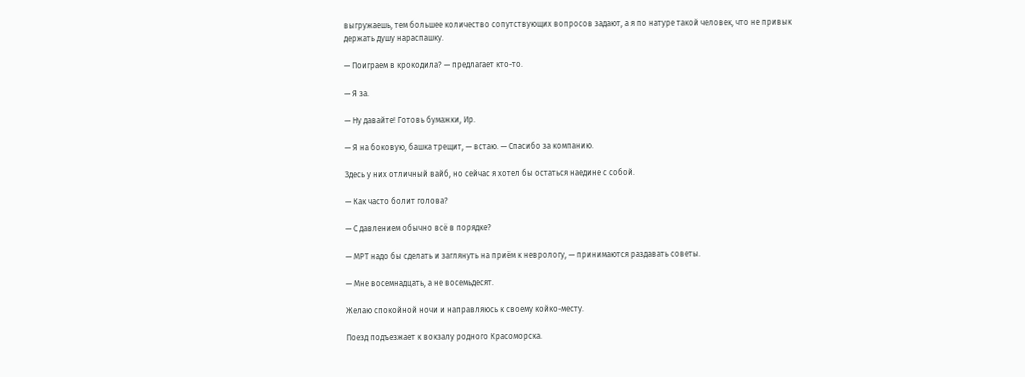выгружаешь, тем большее количество сопутствующих вопросов задают, а я по натуре такой человек, что не привык держать душу нараспашку.

— Поиграем в крокодила? — предлагает кто-то.

— Я за.

— Ну давайте! Готовь бумажки, Ир.

— Я на боковую, башка трещит, — встаю. — Спасибо за компанию.

Здесь у них отличный вайб, но сейчас я хотел бы остаться наедине с собой.

— Как часто болит голова?

— С давлением обычно всё в порядке?

— МРТ надо бы сделать и заглянуть на приём к неврологу, — принимаются раздавать советы.

— Мне восемнадцать, а не восемьдесят.

Желаю спокойной ночи и направляюсь к своему койко-месту.

Поезд подъезжает к вокзалу родного Красоморска.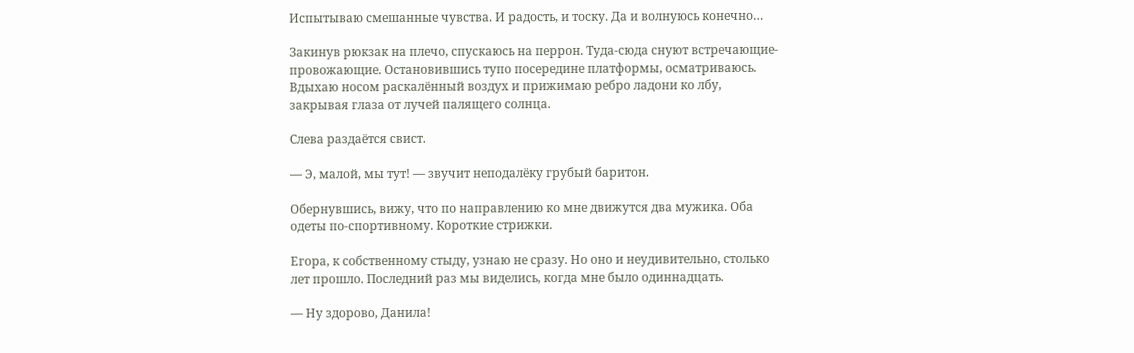Испытываю смешанные чувства. И радость, и тоску. Да и волнуюсь конечно…

Закинув рюкзак на плечо, спускаюсь на перрон. Туда-сюда снуют встречающие-провожающие. Остановившись тупо посередине платформы, осматриваюсь. Вдыхаю носом раскалённый воздух и прижимаю ребро ладони ко лбу, закрывая глаза от лучей палящего солнца.

Слева раздаётся свист.

— Э, малой, мы тут! — звучит неподалёку грубый баритон.

Обернувшись, вижу, что по направлению ко мне движутся два мужика. Оба одеты по-спортивному. Короткие стрижки.

Егора, к собственному стыду, узнаю не сразу. Но оно и неудивительно, столько лет прошло. Последний раз мы виделись, когда мне было одиннадцать.

— Ну здорово, Данила!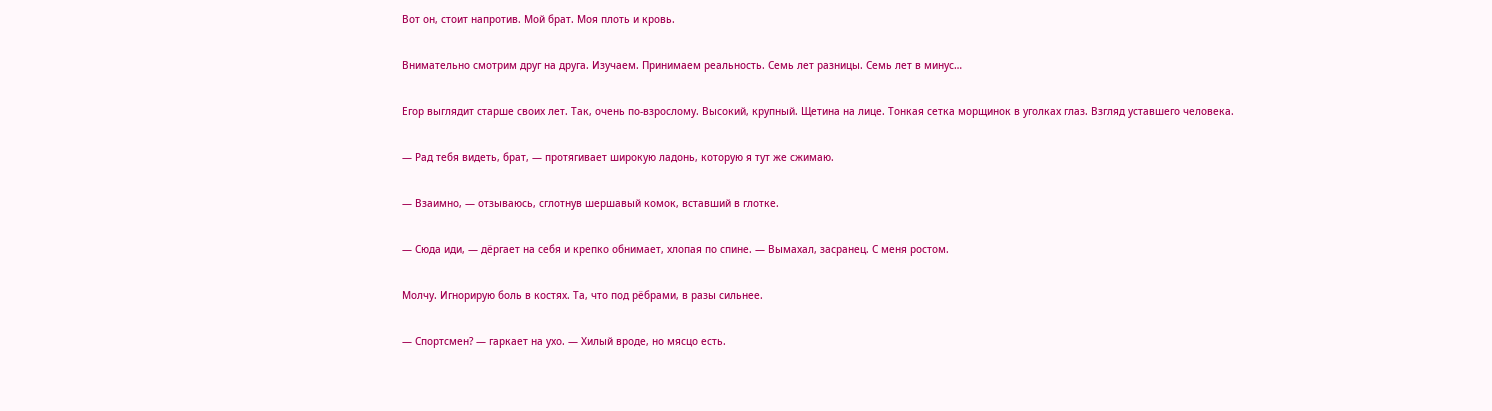Вот он, стоит напротив. Мой брат. Моя плоть и кровь.

Внимательно смотрим друг на друга. Изучаем. Принимаем реальность. Семь лет разницы. Семь лет в минус…

Егор выглядит старше своих лет. Так, очень по-взрослому. Высокий, крупный. Щетина на лице. Тонкая сетка морщинок в уголках глаз. Взгляд уставшего человека.

— Рад тебя видеть, брат, — протягивает широкую ладонь, которую я тут же сжимаю.

— Взаимно, — отзываюсь, сглотнув шершавый комок, вставший в глотке.

— Сюда иди, — дёргает на себя и крепко обнимает, хлопая по спине. — Вымахал, засранец. С меня ростом.

Молчу. Игнорирую боль в костях. Та, что под рёбрами, в разы сильнее.

— Спортсмен? — гаркает на ухо. — Хилый вроде, но мясцо есть.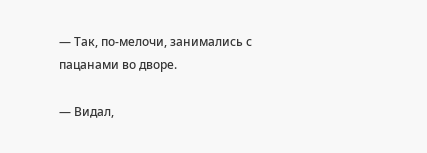— Так, по-мелочи, занимались с пацанами во дворе.

— Видал,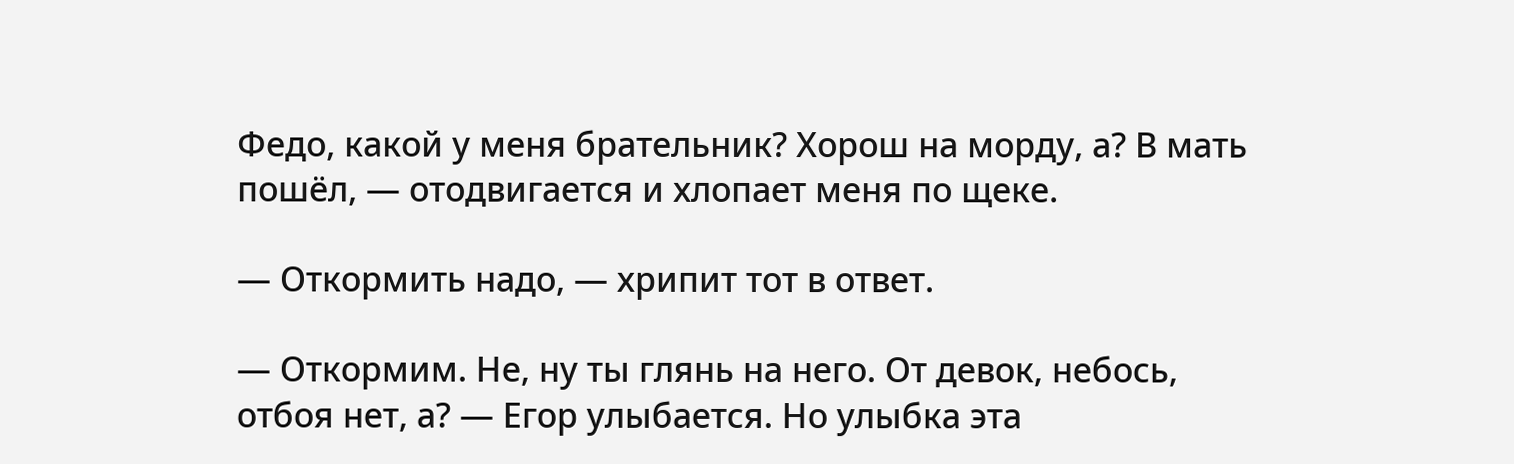Федо, какой у меня брательник? Хорош на морду, а? В мать пошёл, — отодвигается и хлопает меня по щеке.

— Откормить надо, — хрипит тот в ответ.

— Откормим. Не, ну ты глянь на него. От девок, небось, отбоя нет, а? — Егор улыбается. Но улыбка эта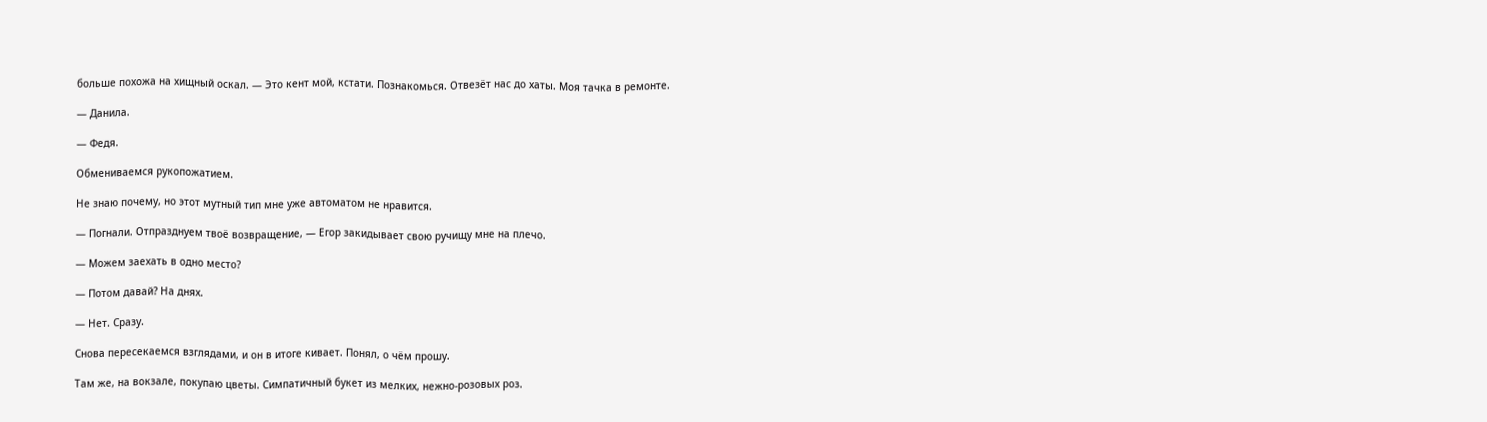больше похожа на хищный оскал. — Это кент мой, кстати. Познакомься. Отвезёт нас до хаты. Моя тачка в ремонте.

— Данила.

— Федя.

Обмениваемся рукопожатием.

Не знаю почему, но этот мутный тип мне уже автоматом не нравится.

— Погнали. Отпразднуем твоё возвращение, — Егор закидывает свою ручищу мне на плечо.

— Можем заехать в одно место?

— Потом давай? На днях.

— Нет. Сразу.

Снова пересекаемся взглядами, и он в итоге кивает. Понял, о чём прошу.

Там же, на вокзале, покупаю цветы. Симпатичный букет из мелких, нежно-розовых роз.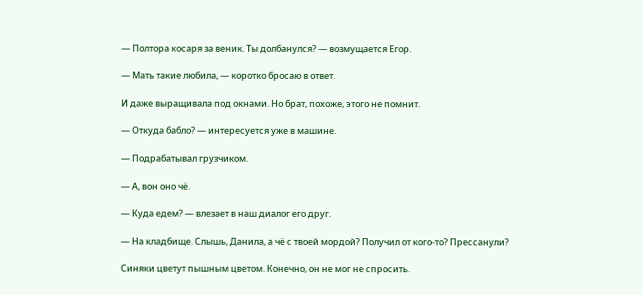— Полтора косаря за веник. Ты долбанулся? — возмущается Егор.

— Мать такие любила, — коротко бросаю в ответ.

И даже выращивала под окнами. Но брат, похоже, этого не помнит.

— Откуда бабло? — интересуется уже в машине.

— Подрабатывал грузчиком.

— А, вон оно чё.

— Куда едем? — влезает в наш диалог его друг.

— На кладбище. Слышь, Данила, а чё с твоей мордой? Получил от кого-то? Прессанули?

Синяки цветут пышным цветом. Конечно, он не мог не спросить.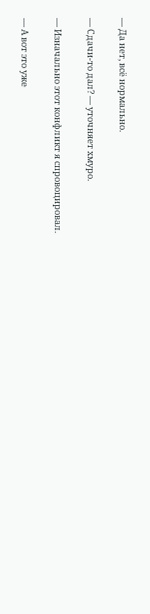— Да нет, всё нормально.

— Сдачи-то дал? — уточняет хмуро.

— Изначально этот конфликт я спровоцировал.

— А вот это уже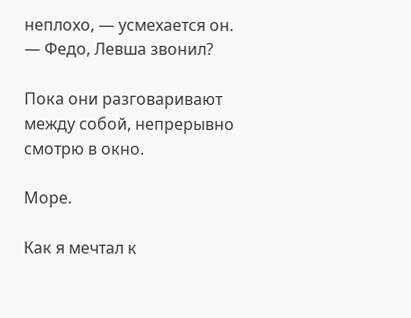неплохо, — усмехается он. — Федо, Левша звонил?

Пока они разговаривают между собой, непрерывно смотрю в окно.

Море.

Как я мечтал к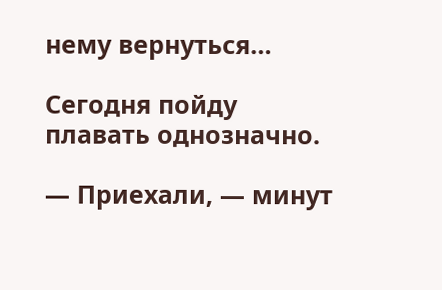нему вернуться…

Сегодня пойду плавать однозначно.

— Приехали, — минут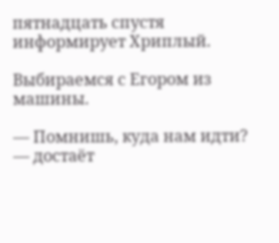пятнадцать спустя информирует Хриплый.

Выбираемся с Егором из машины.

— Помнишь, куда нам идти? — достаёт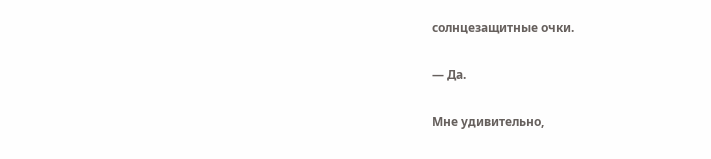солнцезащитные очки.

— Да.

Мне удивительно,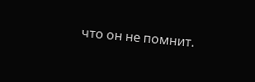что он не помнит.